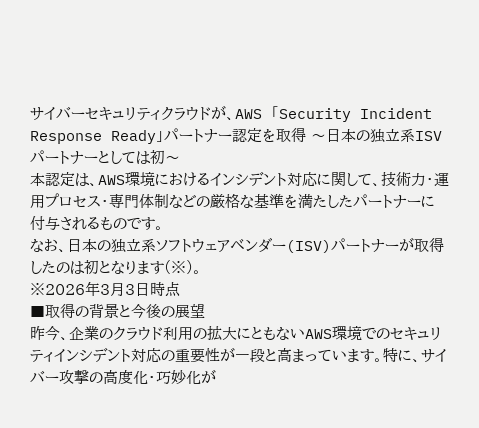サイバーセキュリティクラウドが、AWS 「Security Incident Response Ready」パートナー認定を取得 〜日本の独立系ISVパートナーとしては初〜
本認定は、AWS環境におけるインシデント対応に関して、技術力・運用プロセス・専門体制などの厳格な基準を満たしたパートナーに付与されるものです。
なお、日本の独立系ソフトウェアベンダー(ISV)パートナーが取得したのは初となります(※)。
※2026年3月3日時点
■取得の背景と今後の展望
昨今、企業のクラウド利用の拡大にともないAWS環境でのセキュリティインシデント対応の重要性が一段と高まっています。特に、サイバー攻撃の高度化・巧妙化が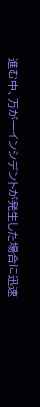進む中、万が一インシデントが発生した場合に迅速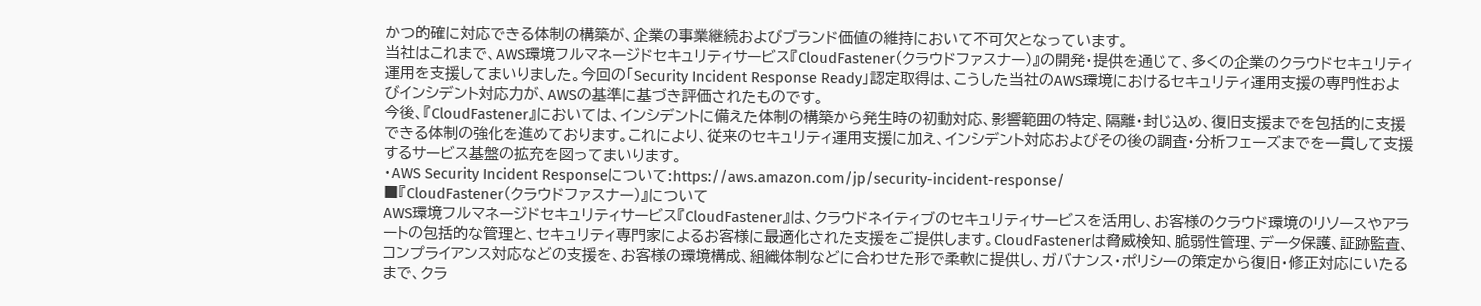かつ的確に対応できる体制の構築が、企業の事業継続およびブランド価値の維持において不可欠となっています。
当社はこれまで、AWS環境フルマネージドセキュリティサービス『CloudFastener(クラウドファスナー)』の開発・提供を通じて、多くの企業のクラウドセキュリティ運用を支援してまいりました。今回の「Security Incident Response Ready」認定取得は、こうした当社のAWS環境におけるセキュリティ運用支援の専門性およびインシデント対応力が、AWSの基準に基づき評価されたものです。
今後、『CloudFastener』においては、インシデントに備えた体制の構築から発生時の初動対応、影響範囲の特定、隔離・封じ込め、復旧支援までを包括的に支援できる体制の強化を進めております。これにより、従来のセキュリティ運用支援に加え、インシデント対応およびその後の調査・分析フェーズまでを一貫して支援するサービス基盤の拡充を図ってまいります。
・AWS Security Incident Responseについて:https://aws.amazon.com/jp/security-incident-response/
■『CloudFastener(クラウドファスナー)』について
AWS環境フルマネージドセキュリティサービス『CloudFastener』は、クラウドネイティブのセキュリティサービスを活用し、お客様のクラウド環境のリソースやアラートの包括的な管理と、セキュリティ専門家によるお客様に最適化された支援をご提供します。CloudFastenerは脅威検知、脆弱性管理、データ保護、証跡監査、コンプライアンス対応などの支援を、お客様の環境構成、組織体制などに合わせた形で柔軟に提供し、ガバナンス・ポリシーの策定から復旧・修正対応にいたるまで、クラ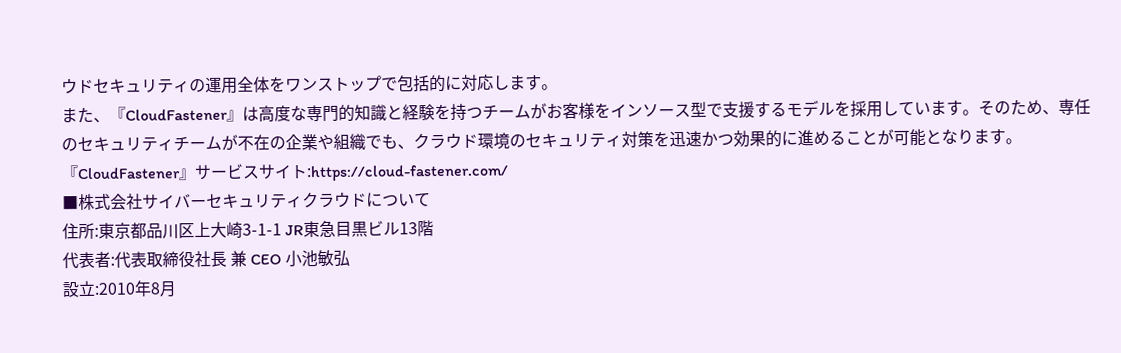ウドセキュリティの運用全体をワンストップで包括的に対応します。
また、『CloudFastener』は高度な専門的知識と経験を持つチームがお客様をインソース型で支援するモデルを採用しています。そのため、専任のセキュリティチームが不在の企業や組織でも、クラウド環境のセキュリティ対策を迅速かつ効果的に進めることが可能となります。
『CloudFastener』サービスサイト:https://cloud-fastener.com/
■株式会社サイバーセキュリティクラウドについて
住所:東京都品川区上大崎3-1-1 JR東急目黒ビル13階
代表者:代表取締役社長 兼 CEO 小池敏弘
設立:2010年8月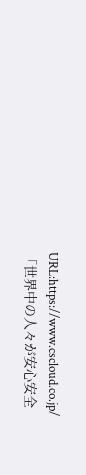URL:https://www.cscloud.co.jp/
「世界中の人々が安心安全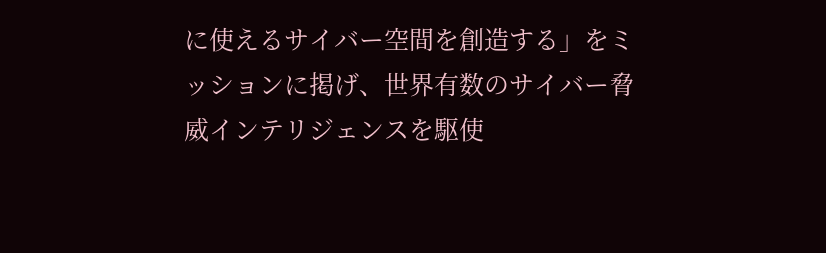に使えるサイバー空間を創造する」をミッションに掲げ、世界有数のサイバー脅威インテリジェンスを駆使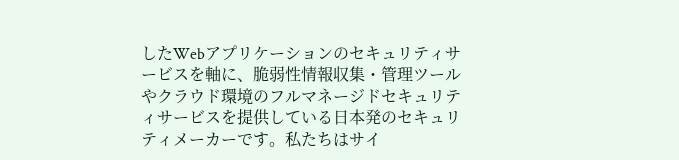したWebアプリケーションのセキュリティサービスを軸に、脆弱性情報収集・管理ツールやクラウド環境のフルマネージドセキュリティサービスを提供している日本発のセキュリティメーカーです。私たちはサイ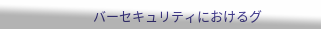バーセキュリティにおけるグ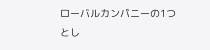ローバルカンパニーの1つとし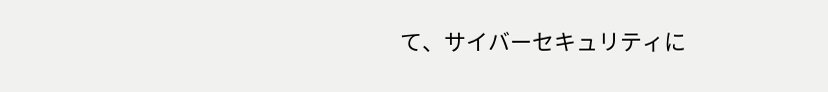て、サイバーセキュリティに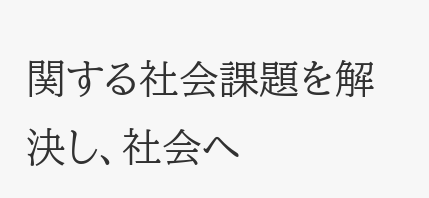関する社会課題を解決し、社会へ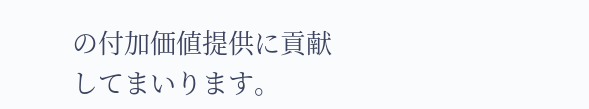の付加価値提供に貢献してまいります。